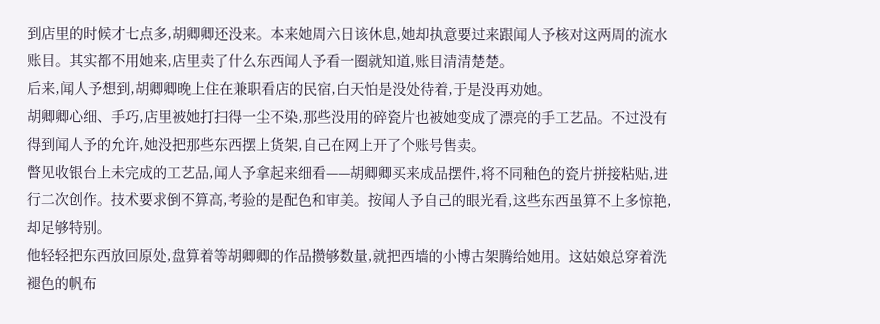到店里的时候才七点多,胡卿卿还没来。本来她周六日该休息,她却执意要过来跟闻人予核对这两周的流水账目。其实都不用她来,店里卖了什么东西闻人予看一圈就知道,账目清清楚楚。
后来,闻人予想到,胡卿卿晚上住在兼职看店的民宿,白天怕是没处待着,于是没再劝她。
胡卿卿心细、手巧,店里被她打扫得一尘不染,那些没用的碎瓷片也被她变成了漂亮的手工艺品。不过没有得到闻人予的允许,她没把那些东西摆上货架,自己在网上开了个账号售卖。
瞥见收银台上未完成的工艺品,闻人予拿起来细看——胡卿卿买来成品摆件,将不同釉色的瓷片拼接粘贴,进行二次创作。技术要求倒不算高,考验的是配色和审美。按闻人予自己的眼光看,这些东西虽算不上多惊艳,却足够特别。
他轻轻把东西放回原处,盘算着等胡卿卿的作品攒够数量,就把西墙的小博古架腾给她用。这姑娘总穿着洗褪色的帆布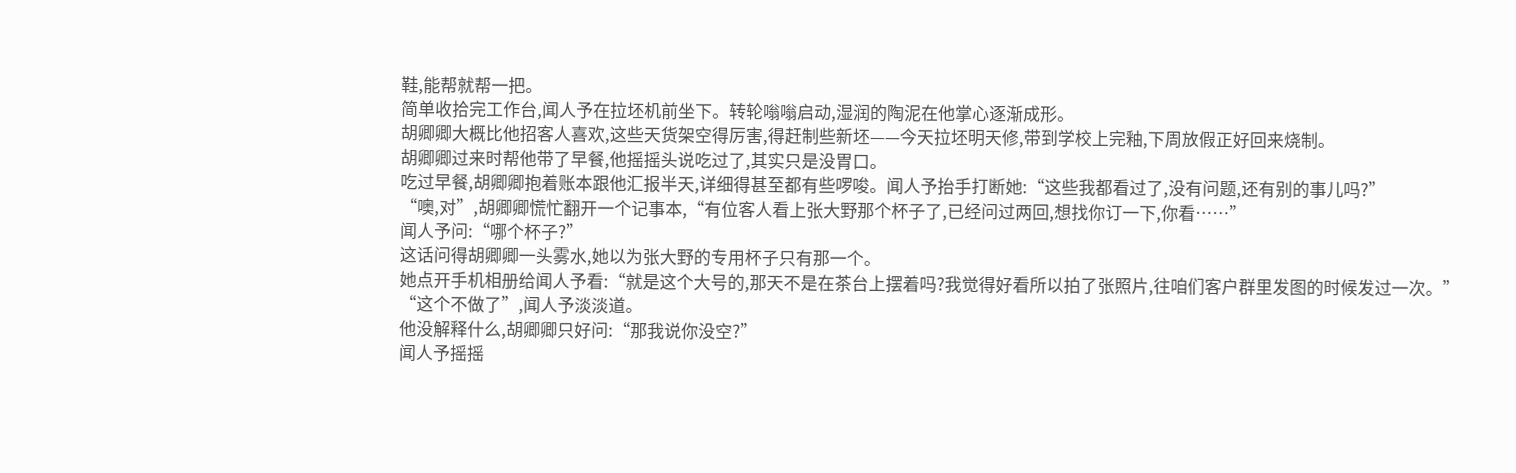鞋,能帮就帮一把。
简单收拾完工作台,闻人予在拉坯机前坐下。转轮嗡嗡启动,湿润的陶泥在他掌心逐渐成形。
胡卿卿大概比他招客人喜欢,这些天货架空得厉害,得赶制些新坯——今天拉坯明天修,带到学校上完釉,下周放假正好回来烧制。
胡卿卿过来时帮他带了早餐,他摇摇头说吃过了,其实只是没胃口。
吃过早餐,胡卿卿抱着账本跟他汇报半天,详细得甚至都有些啰唆。闻人予抬手打断她:“这些我都看过了,没有问题,还有别的事儿吗?”
“噢,对”,胡卿卿慌忙翻开一个记事本,“有位客人看上张大野那个杯子了,已经问过两回,想找你订一下,你看……”
闻人予问:“哪个杯子?”
这话问得胡卿卿一头雾水,她以为张大野的专用杯子只有那一个。
她点开手机相册给闻人予看:“就是这个大号的,那天不是在茶台上摆着吗?我觉得好看所以拍了张照片,往咱们客户群里发图的时候发过一次。”
“这个不做了”,闻人予淡淡道。
他没解释什么,胡卿卿只好问:“那我说你没空?”
闻人予摇摇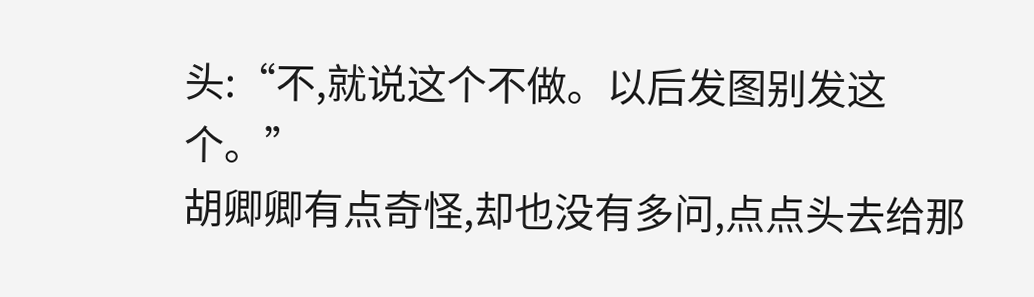头:“不,就说这个不做。以后发图别发这个。”
胡卿卿有点奇怪,却也没有多问,点点头去给那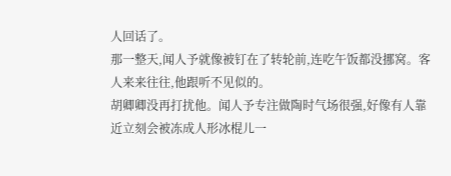人回话了。
那一整天,闻人予就像被钉在了转轮前,连吃午饭都没挪窝。客人来来往往,他跟听不见似的。
胡卿卿没再打扰他。闻人予专注做陶时气场很强,好像有人靠近立刻会被冻成人形冰棍儿一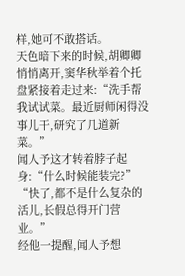样,她可不敢搭话。
天色暗下来的时候,胡卿卿悄悄离开,窦华秋举着个托盘紧接着走过来:“洗手帮我试试菜。最近厨师闲得没事儿干,研究了几道新菜。”
闻人予这才转着脖子起身:“什么时候能装完?”
“快了,都不是什么复杂的活儿,长假总得开门营业。”
经他一提醒,闻人予想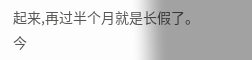起来,再过半个月就是长假了。今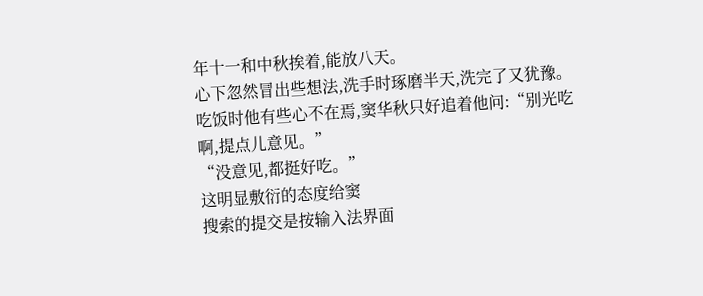年十一和中秋挨着,能放八天。
心下忽然冒出些想法,洗手时琢磨半天,洗完了又犹豫。
吃饭时他有些心不在焉,窦华秋只好追着他问:“别光吃啊,提点儿意见。”
“没意见,都挺好吃。”
这明显敷衍的态度给窦
搜索的提交是按输入法界面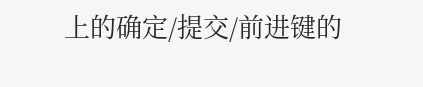上的确定/提交/前进键的